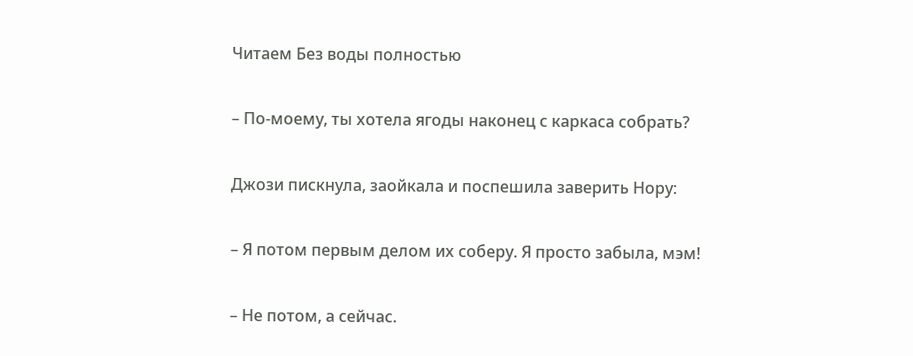Читаем Без воды полностью

– По-моему, ты хотела ягоды наконец с каркаса собрать?

Джози пискнула, заойкала и поспешила заверить Нору:

– Я потом первым делом их соберу. Я просто забыла, мэм!

– Не потом, а сейчас.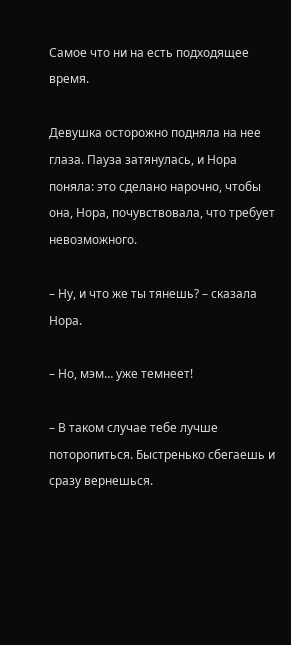Самое что ни на есть подходящее время.

Девушка осторожно подняла на нее глаза. Пауза затянулась, и Нора поняла: это сделано нарочно, чтобы она, Нора, почувствовала, что требует невозможного.

– Ну, и что же ты тянешь? – сказала Нора.

– Но, мэм… уже темнеет!

– В таком случае тебе лучше поторопиться. Быстренько сбегаешь и сразу вернешься.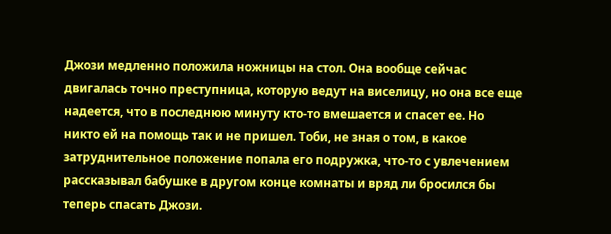Джози медленно положила ножницы на стол. Она вообще сейчас двигалась точно преступница, которую ведут на виселицу, но она все еще надеется, что в последнюю минуту кто-то вмешается и спасет ее. Но никто ей на помощь так и не пришел. Тоби, не зная о том, в какое затруднительное положение попала его подружка, что-то с увлечением рассказывал бабушке в другом конце комнаты и вряд ли бросился бы теперь спасать Джози.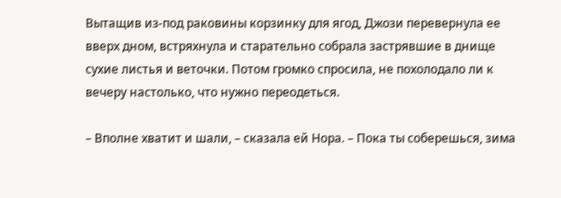Вытащив из-под раковины корзинку для ягод, Джози перевернула ее вверх дном, встряхнула и старательно собрала застрявшие в днище сухие листья и веточки. Потом громко спросила, не похолодало ли к вечеру настолько, что нужно переодеться.

– Вполне хватит и шали, – сказала ей Нора. – Пока ты соберешься, зима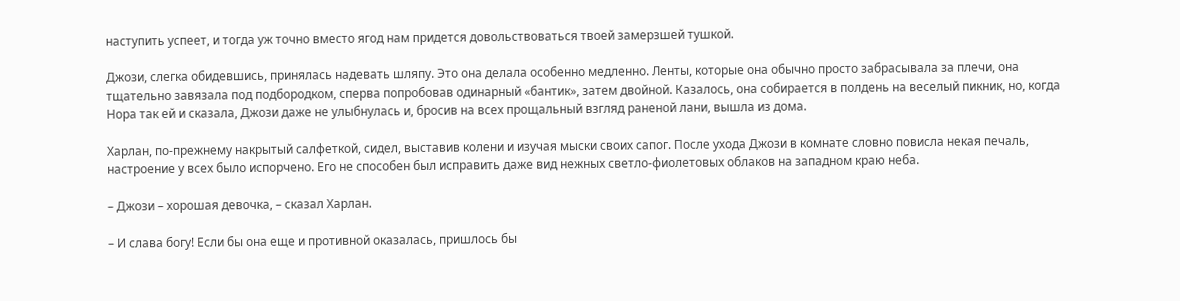наступить успеет, и тогда уж точно вместо ягод нам придется довольствоваться твоей замерзшей тушкой.

Джози, слегка обидевшись, принялась надевать шляпу. Это она делала особенно медленно. Ленты, которые она обычно просто забрасывала за плечи, она тщательно завязала под подбородком, сперва попробовав одинарный «бантик», затем двойной. Казалось, она собирается в полдень на веселый пикник, но, когда Нора так ей и сказала, Джози даже не улыбнулась и, бросив на всех прощальный взгляд раненой лани, вышла из дома.

Харлан, по-прежнему накрытый салфеткой, сидел, выставив колени и изучая мыски своих сапог. После ухода Джози в комнате словно повисла некая печаль, настроение у всех было испорчено. Его не способен был исправить даже вид нежных светло-фиолетовых облаков на западном краю неба.

– Джози – хорошая девочка, – сказал Харлан.

– И слава богу! Если бы она еще и противной оказалась, пришлось бы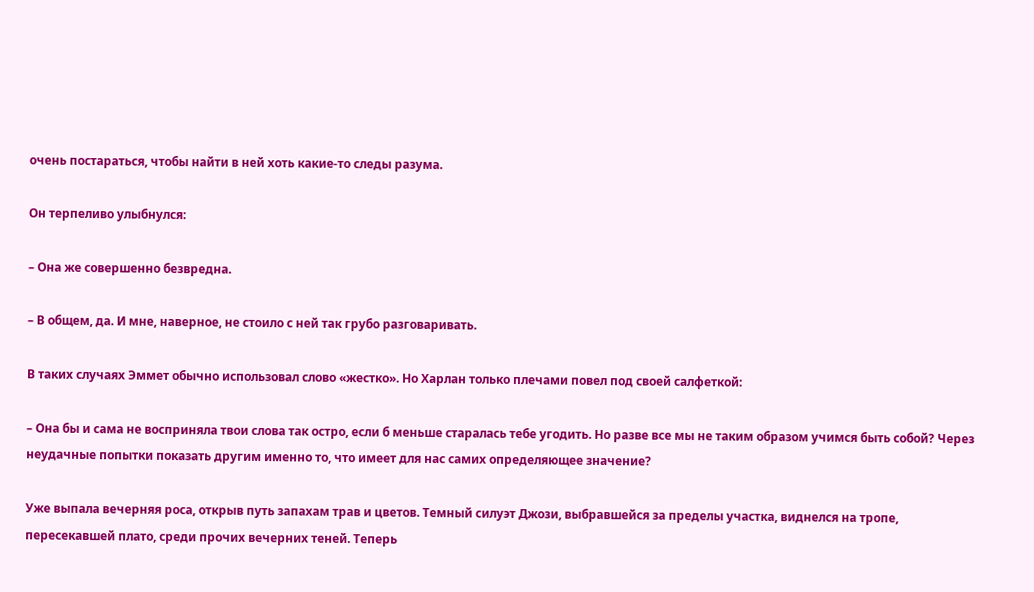очень постараться, чтобы найти в ней хоть какие-то следы разума.

Он терпеливо улыбнулся:

– Она же совершенно безвредна.

– В общем, да. И мне, наверное, не стоило с ней так грубо разговаривать.

В таких случаях Эммет обычно использовал слово «жестко». Но Харлан только плечами повел под своей салфеткой:

– Она бы и сама не восприняла твои слова так остро, если б меньше старалась тебе угодить. Но разве все мы не таким образом учимся быть собой? Через неудачные попытки показать другим именно то, что имеет для нас самих определяющее значение?

Уже выпала вечерняя роса, открыв путь запахам трав и цветов. Темный силуэт Джози, выбравшейся за пределы участка, виднелся на тропе, пересекавшей плато, среди прочих вечерних теней. Теперь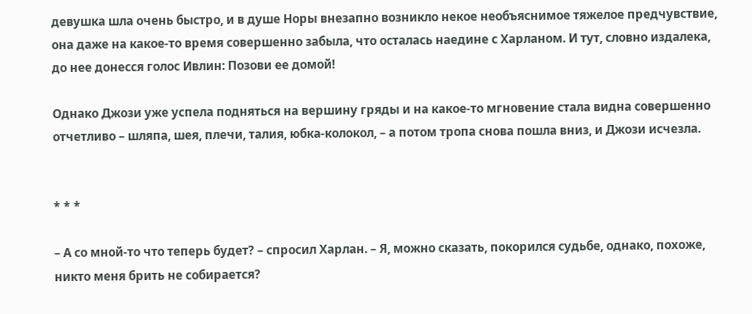девушка шла очень быстро, и в душе Норы внезапно возникло некое необъяснимое тяжелое предчувствие, она даже на какое-то время совершенно забыла, что осталась наедине с Харланом. И тут, словно издалека, до нее донесся голос Ивлин: Позови ее домой!

Однако Джози уже успела подняться на вершину гряды и на какое-то мгновение стала видна совершенно отчетливо – шляпа, шея, плечи, талия, юбка-колокол, – а потом тропа снова пошла вниз, и Джози исчезла.


* * *

– А со мной-то что теперь будет? – спросил Харлан. – Я, можно сказать, покорился судьбе, однако, похоже, никто меня брить не собирается?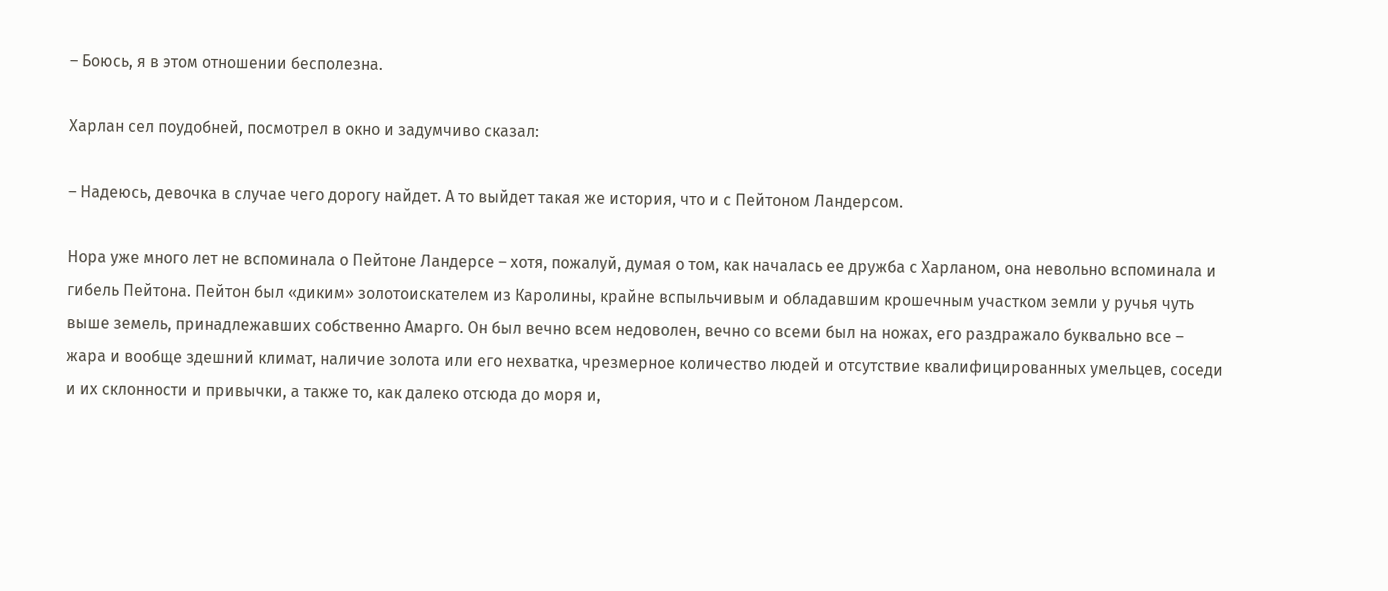– Боюсь, я в этом отношении бесполезна.

Харлан сел поудобней, посмотрел в окно и задумчиво сказал:

– Надеюсь, девочка в случае чего дорогу найдет. А то выйдет такая же история, что и с Пейтоном Ландерсом.

Нора уже много лет не вспоминала о Пейтоне Ландерсе – хотя, пожалуй, думая о том, как началась ее дружба с Харланом, она невольно вспоминала и гибель Пейтона. Пейтон был «диким» золотоискателем из Каролины, крайне вспыльчивым и обладавшим крошечным участком земли у ручья чуть выше земель, принадлежавших собственно Амарго. Он был вечно всем недоволен, вечно со всеми был на ножах, его раздражало буквально все – жара и вообще здешний климат, наличие золота или его нехватка, чрезмерное количество людей и отсутствие квалифицированных умельцев, соседи и их склонности и привычки, а также то, как далеко отсюда до моря и,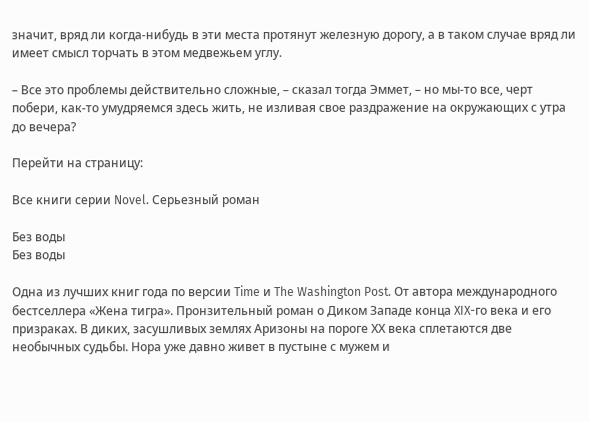значит, вряд ли когда-нибудь в эти места протянут железную дорогу, а в таком случае вряд ли имеет смысл торчать в этом медвежьем углу.

– Все это проблемы действительно сложные, – сказал тогда Эммет, – но мы-то все, черт побери, как-то умудряемся здесь жить, не изливая свое раздражение на окружающих с утра до вечера?

Перейти на страницу:

Все книги серии Novel. Серьезный роман

Без воды
Без воды

Одна из лучших книг года по версии Time и The Washington Post. От автора международного бестселлера «Жена тигра». Пронзительный роман о Диком Западе конца XIX-го века и его призраках. В диких, засушливых землях Аризоны на пороге ХХ века сплетаются две необычных судьбы. Нора уже давно живет в пустыне с мужем и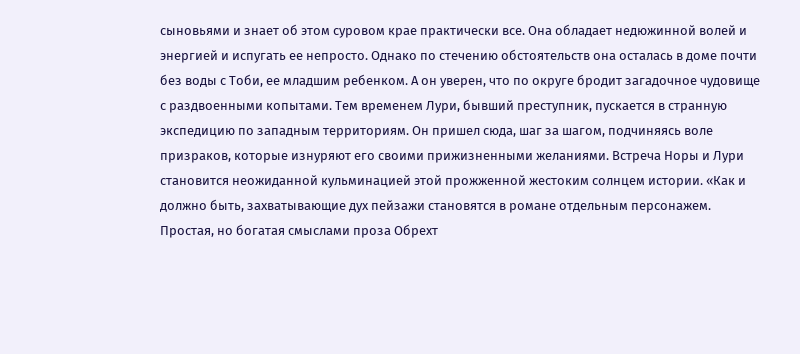сыновьями и знает об этом суровом крае практически все. Она обладает недюжинной волей и энергией и испугать ее непросто. Однако по стечению обстоятельств она осталась в доме почти без воды с Тоби, ее младшим ребенком. А он уверен, что по округе бродит загадочное чудовище с раздвоенными копытами. Тем временем Лури, бывший преступник, пускается в странную экспедицию по западным территориям. Он пришел сюда, шаг за шагом, подчиняясь воле призраков, которые изнуряют его своими прижизненными желаниями. Встреча Норы и Лури становится неожиданной кульминацией этой прожженной жестоким солнцем истории. «Как и должно быть, захватывающие дух пейзажи становятся в романе отдельным персонажем. Простая, но богатая смыслами проза Обрехт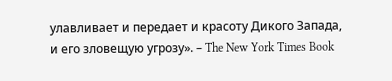улавливает и передает и красоту Дикого Запада, и его зловещую угрозу». – The New York Times Book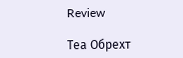Review

Теа Обрехт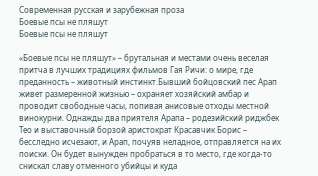Современная русская и зарубежная проза
Боевые псы не пляшут
Боевые псы не пляшут

«Боевые псы не пляшут» – брутальная и местами очень веселая притча в лучших традициях фильмов Гая Ричи: о мире, где преданность – животный инстинкт.Бывший бойцовский пес Арап живет размеренной жизнью – охраняет хозяйский амбар и проводит свободные часы, попивая анисовые отходы местной винокурни. Однажды два приятеля Арапа – родезийский риджбек Тео и выставочный борзой аристократ Красавчик Борис – бесследно исчезают, и Арап, почуяв неладное, отправляется на их поиски. Он будет вынужден пробраться в то место, где когда-то снискал славу отменного убийцы и куда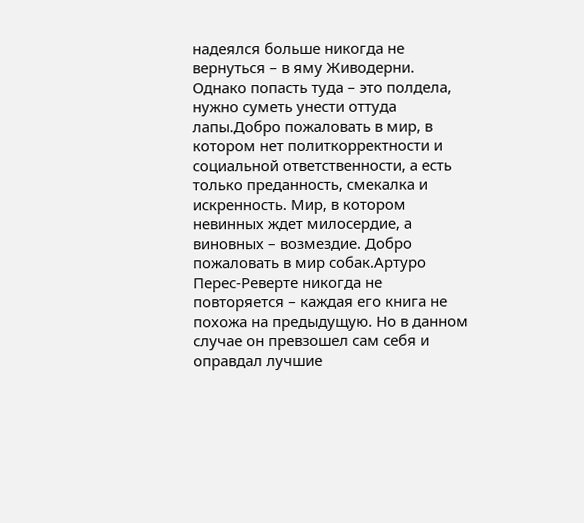надеялся больше никогда не вернуться – в яму Живодерни. Однако попасть туда – это полдела, нужно суметь унести оттуда лапы.Добро пожаловать в мир, в котором нет политкорректности и социальной ответственности, а есть только преданность, смекалка и искренность. Мир, в котором невинных ждет милосердие, а виновных – возмездие. Добро пожаловать в мир собак.Артуро Перес-Реверте никогда не повторяется – каждая его книга не похожа на предыдущую. Но в данном случае он превзошел сам себя и оправдал лучшие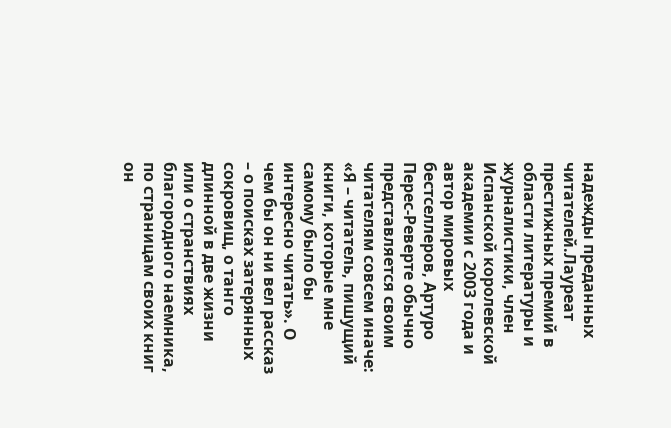надежды преданных читателей.Лауреат престижных премий в области литературы и журналистики, член Испанской королевской академии с 2003 года и автор мировых бестселлеров, Артуро Перес-Реверте обычно представляется своим читателям совсем иначе: «Я – читатель, пишущий книги, которые мне самому было бы интересно читать». О чем бы он ни вел рассказ – о поисках затерянных сокровищ, о танго длинной в две жизни или о странствиях благородного наемника, по страницам своих книг он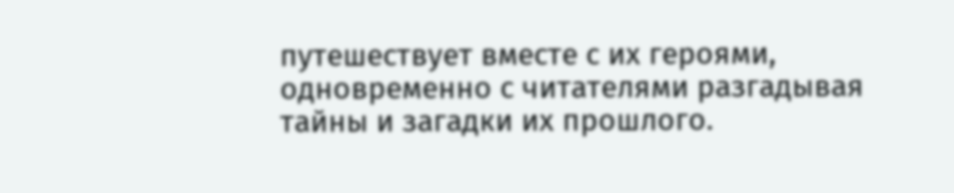путешествует вместе с их героями, одновременно с читателями разгадывая тайны и загадки их прошлого.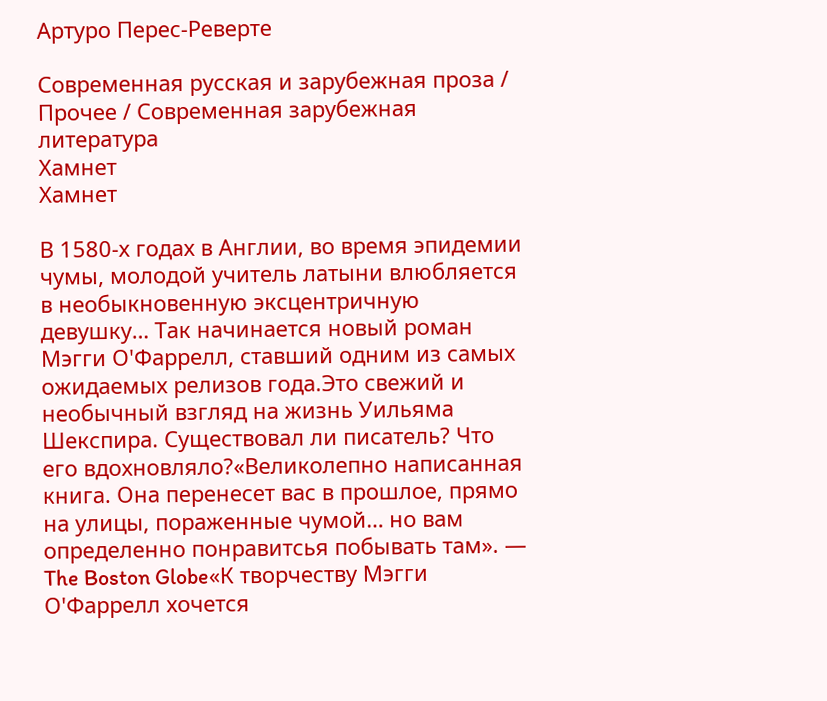Артуро Перес-Реверте

Современная русская и зарубежная проза / Прочее / Современная зарубежная литература
Хамнет
Хамнет

В 1580-х годах в Англии, во время эпидемии чумы, молодой учитель латыни влюбляется в необыкновенную эксцентричную девушку… Так начинается новый роман Мэгги О'Фаррелл, ставший одним из самых ожидаемых релизов года.Это свежий и необычный взгляд на жизнь Уильяма Шекспира. Существовал ли писатель? Что его вдохновляло?«Великолепно написанная книга. Она перенесет вас в прошлое, прямо на улицы, пораженные чумой… но вам определенно понравитсья побывать там». — The Boston Globe«К творчеству Мэгги О'Фаррелл хочется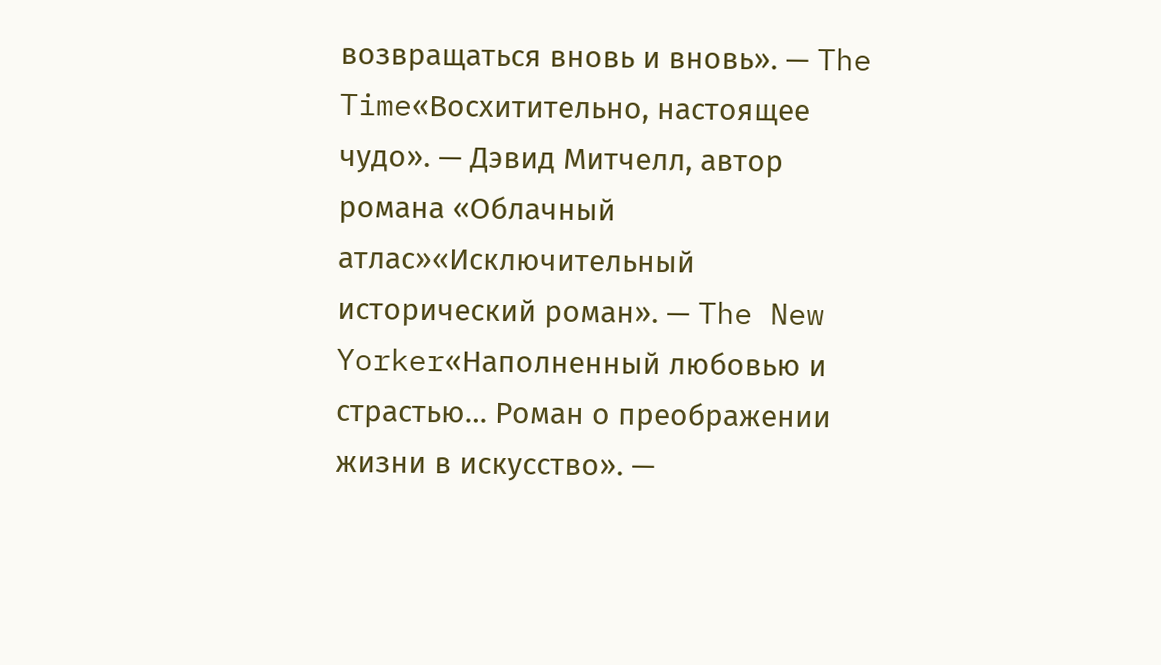возвращаться вновь и вновь». — The Time«Восхитительно, настоящее чудо». — Дэвид Митчелл, автор романа «Облачный атлас»«Исключительный исторический роман». — The New Yorker«Наполненный любовью и страстью… Роман о преображении жизни в искусство». —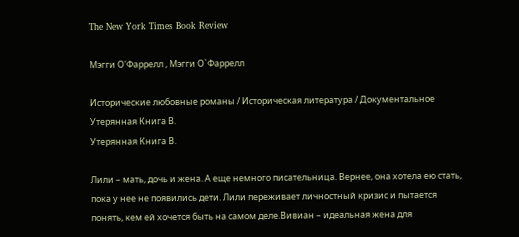The New York Times Book Review

Мэгги О'Фаррелл , Мэгги О`Фаррелл

Исторические любовные романы / Историческая литература / Документальное
Утерянная Книга В.
Утерянная Книга В.

Лили – мать, дочь и жена. А еще немного писательница. Вернее, она хотела ею стать, пока у нее не появились дети. Лили переживает личностный кризис и пытается понять, кем ей хочется быть на самом деле.Вивиан – идеальная жена для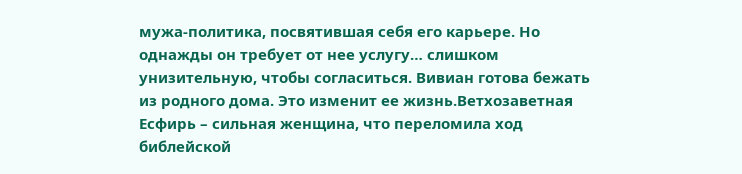мужа-политика, посвятившая себя его карьере. Но однажды он требует от нее услугу… слишком унизительную, чтобы согласиться. Вивиан готова бежать из родного дома. Это изменит ее жизнь.Ветхозаветная Есфирь – сильная женщина, что переломила ход библейской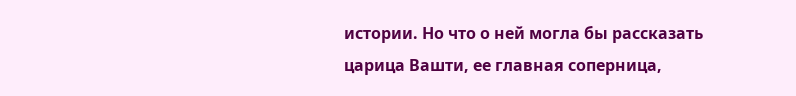истории. Но что о ней могла бы рассказать царица Вашти, ее главная соперница,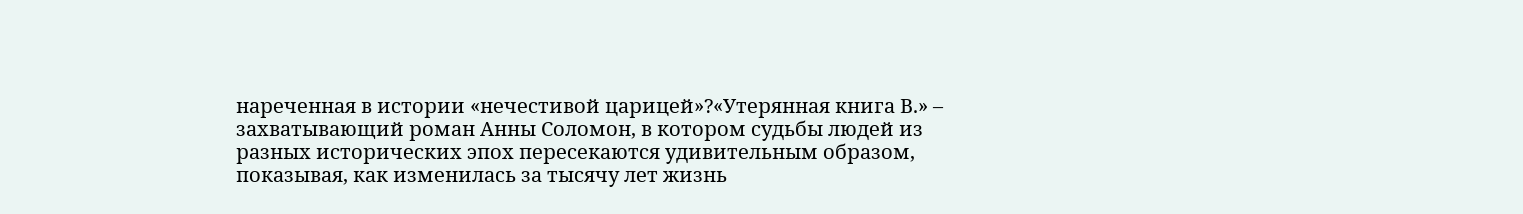нареченная в истории «нечестивой царицей»?«Утерянная книга В.» – захватывающий роман Анны Соломон, в котором судьбы людей из разных исторических эпох пересекаются удивительным образом, показывая, как изменилась за тысячу лет жизнь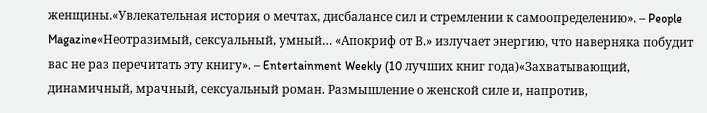женщины.«Увлекательная история о мечтах, дисбалансе сил и стремлении к самоопределению». – People Magazine«Неотразимый, сексуальный, умный… «Апокриф от В.» излучает энергию, что наверняка побудит вас не раз перечитать эту книгу». – Entertainment Weekly (10 лучших книг года)«Захватывающий, динамичный, мрачный, сексуальный роман. Размышление о женской силе и, напротив,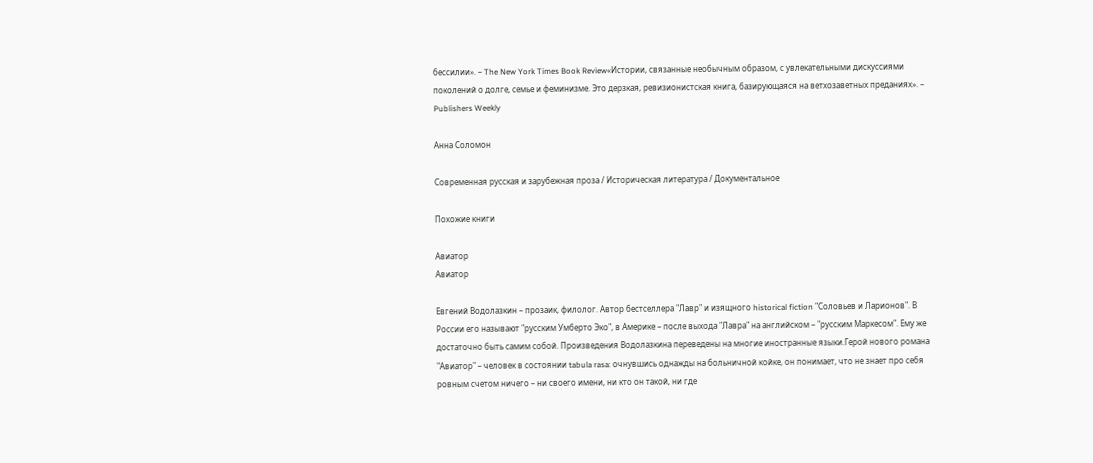бессилии». – The New York Times Book Review«Истории, связанные необычным образом, с увлекательными дискуссиями поколений о долге, семье и феминизме. Это дерзкая, ревизионистская книга, базирующаяся на ветхозаветных преданиях». – Publishers Weekly

Анна Соломон

Современная русская и зарубежная проза / Историческая литература / Документальное

Похожие книги

Авиатор
Авиатор

Евгений Водолазкин – прозаик, филолог. Автор бестселлера "Лавр" и изящного historical fiction "Соловьев и Ларионов". В России его называют "русским Умберто Эко", в Америке – после выхода "Лавра" на английском – "русским Маркесом". Ему же достаточно быть самим собой. Произведения Водолазкина переведены на многие иностранные языки.Герой нового романа "Авиатор" – человек в состоянии tabula rasa: очнувшись однажды на больничной койке, он понимает, что не знает про себя ровным счетом ничего – ни своего имени, ни кто он такой, ни где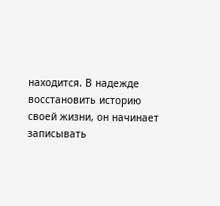находится. В надежде восстановить историю своей жизни, он начинает записывать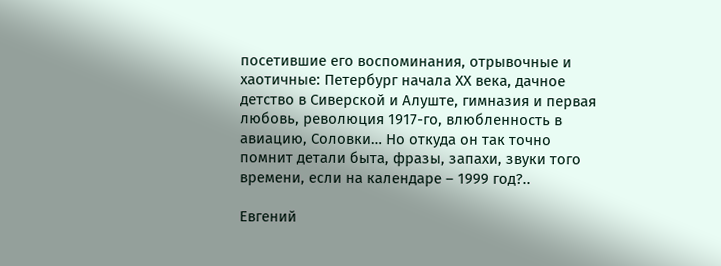посетившие его воспоминания, отрывочные и хаотичные: Петербург начала ХХ века, дачное детство в Сиверской и Алуште, гимназия и первая любовь, революция 1917-го, влюбленность в авиацию, Соловки… Но откуда он так точно помнит детали быта, фразы, запахи, звуки того времени, если на календаре – 1999 год?..

Евгений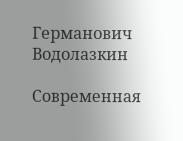Германович Водолазкин

Современная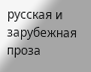русская и зарубежная проза